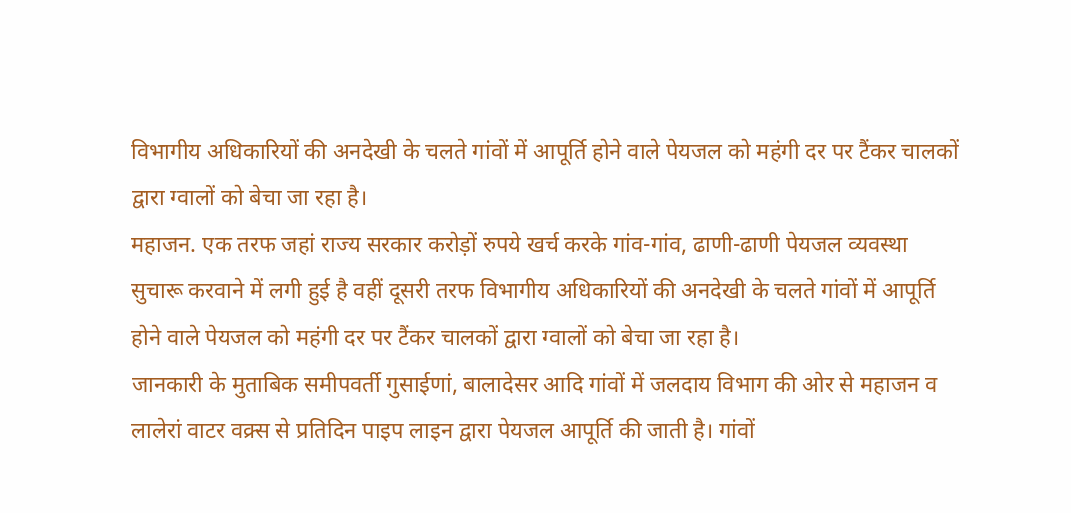विभागीय अधिकारियों की अनदेखी के चलते गांवों में आपूर्ति होने वाले पेयजल को महंगी दर पर टैंकर चालकों द्वारा ग्वालों को बेचा जा रहा है।
महाजन. एक तरफ जहां राज्य सरकार करोड़ों रुपये खर्च करके गांव-गांव, ढाणी-ढाणी पेयजल व्यवस्था सुचारू करवाने में लगी हुई है वहीं दूसरी तरफ विभागीय अधिकारियों की अनदेखी के चलते गांवों में आपूर्ति होने वाले पेयजल को महंगी दर पर टैंकर चालकों द्वारा ग्वालों को बेचा जा रहा है।
जानकारी के मुताबिक समीपवर्ती गुसाईणां, बालादेसर आदि गांवों में जलदाय विभाग की ओर से महाजन व लालेरां वाटर वक्र्स से प्रतिदिन पाइप लाइन द्वारा पेयजल आपूर्ति की जाती है। गांवों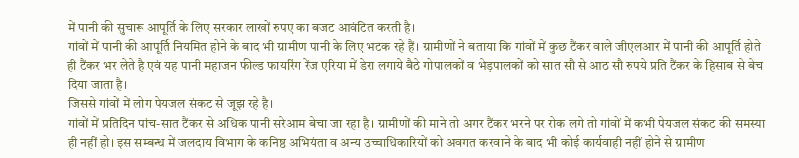में पानी की सुचारू आपूर्ति के लिए सरकार लाखों रुपए का बजट आवंटित करती है।
गांवों में पानी की आपूर्ति नियमित होने के बाद भी ग्रामीण पानी के लिए भटक रहे हैं। ग्रामीणों ने बताया कि गांवों में कुछ टैंकर वाले जीएलआर में पानी की आपूर्ति होते ही टैंकर भर लेते है एवं यह पानी महाजन फील्ड फायरिंग रेंज एरिया में डेरा लगाये बैठे गोपालकों व भेड़पालकों को सात सौ से आठ सौ रुपये प्रति टैंकर के हिसाब से बेच दिया जाता है।
जिससे गांवों में लोग पेयजल संकट से जूझ रहे है।
गांवों में प्रतिदिन पांच-सात टैंकर से अधिक पानी सरेआम बेचा जा रहा है। ग्रामीणों की माने तो अगर टैंकर भरने पर रोक लगे तो गांवों में कभी पेयजल संकट की समस्या ही नहीं हो। इस सम्बन्ध में जलदाय विभाग के कनिष्ठ अभियंता व अन्य उच्चाधिकारियों को अवगत करवाने के बाद भी कोई कार्यवाही नहीं होने से ग्रामीण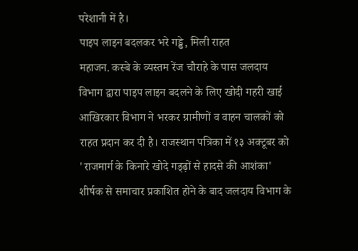परेशानी में है।
पाइप लाइन बदलकर भरे गड्ढे, मिली राहत
महाजन. कस्बे के व्यस्तम रेंज चौराहे के पास जलदाय विभाग द्वारा पाइप लाइन बदलने के लिए खोदी गहरी खाई आखिरकार विभाग ने भरकर ग्रामीणों व वाहन चालकों को राहत प्रदान कर दी है। राजस्थान पत्रिका में १३ अक्टूबर को 'राजमार्ग के किनारे खोदे गड्ढ़ों से हादसे की आशंका' शीर्षक से समाचार प्रकाशित होने के बाद जलदाय विभाग के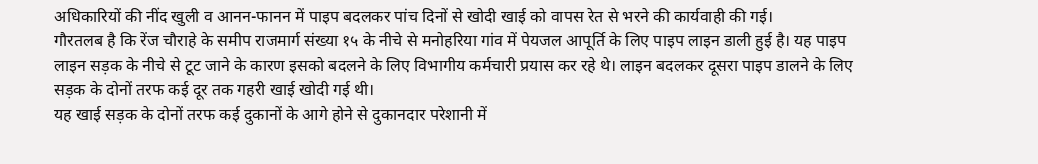अधिकारियों की नींद खुली व आनन-फानन में पाइप बदलकर पांच दिनों से खोदी खाई को वापस रेत से भरने की कार्यवाही की गई।
गौरतलब है कि रेंज चौराहे के समीप राजमार्ग संख्या १५ के नीचे से मनोहरिया गांव में पेयजल आपूर्ति के लिए पाइप लाइन डाली हुई है। यह पाइप लाइन सड़क के नीचे से टूट जाने के कारण इसको बदलने के लिए विभागीय कर्मचारी प्रयास कर रहे थे। लाइन बदलकर दूसरा पाइप डालने के लिए सड़क के दोनों तरफ कई दूर तक गहरी खाई खोदी गई थी।
यह खाई सड़क के दोनों तरफ कई दुकानों के आगे होने से दुकानदार परेशानी में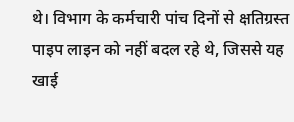थे। विभाग के कर्मचारी पांच दिनों से क्षतिग्रस्त पाइप लाइन को नहीं बदल रहे थे, जिससे यह खाई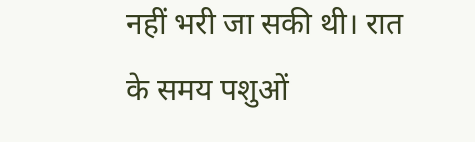नहीं भरी जा सकी थी। रात के समय पशुओं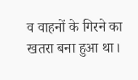व वाहनों के गिरने का खतरा बना हुआ था।